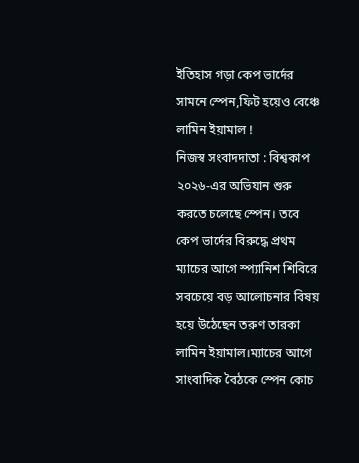ইতিহাস গড়া কেপ ভার্দের সামনে স্পেন,ফিট হয়েও বেঞ্চে লামিন ইয়ামাল !
নিজস্ব সংবাদদাতা : বিশ্বকাপ ২০২৬-এর অভিযান শুরু করতে চলেছে স্পেন। তবে কেপ ভার্দের বিরুদ্ধে প্রথম ম্যাচের আগে স্প্যানিশ শিবিরে সবচেয়ে বড় আলোচনার বিষয় হয়ে উঠেছেন তরুণ তারকা লামিন ইয়ামাল।ম্যাচের আগে সাংবাদিক বৈঠকে স্পেন কোচ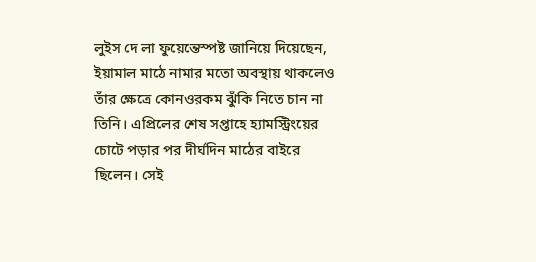লুইস দে লা ফুয়েন্তেস্পষ্ট জানিয়ে দিয়েছেন, ইয়ামাল মাঠে নামার মতো অবস্থায় থাকলেও তাঁর ক্ষেত্রে কোনওরকম ঝুঁকি নিতে চান না তিনি। এপ্রিলের শেষ সপ্তাহে হ্যামস্ট্রিংয়ের চোটে পড়ার পর দীর্ঘদিন মাঠের বাইরে ছিলেন। সেই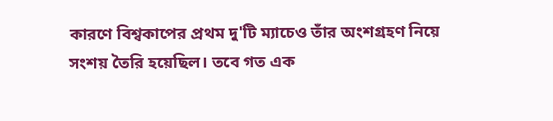কারণে বিশ্বকাপের প্রথম দু'টি ম্যাচেও তাঁর অংশগ্রহণ নিয়ে সংশয় তৈরি হয়েছিল। তবে গত এক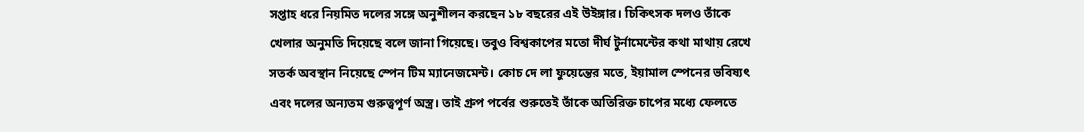সপ্তাহ ধরে নিয়মিত দলের সঙ্গে অনুশীলন করছেন ১৮ বছরের এই উইঙ্গার। চিকিৎসক দলও তাঁকে খেলার অনুমতি দিয়েছে বলে জানা গিয়েছে। তবুও বিশ্বকাপের মতো দীর্ঘ টুর্নামেন্টের কথা মাথায় রেখে সতর্ক অবস্থান নিয়েছে স্পেন টিম ম্যানেজমেন্ট। কোচ দে লা ফুয়েন্তের মতে, ইয়ামাল স্পেনের ভবিষ্যৎ এবং দলের অন্যতম গুরুত্বপূর্ণ অস্ত্র। তাই গ্রুপ পর্বের শুরুতেই তাঁকে অতিরিক্ত চাপের মধ্যে ফেলতে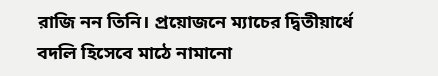রাজি নন তিনি। প্রয়োজনে ম্যাচের দ্বিতীয়ার্ধে বদলি হিসেবে মাঠে নামানো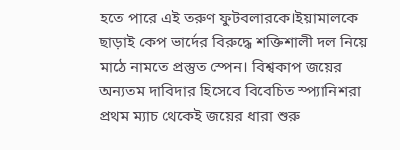হতে পারে এই তরুণ ফুটবলারকে।ইয়ামালকে ছাড়াই কেপ ভার্দের বিরুদ্ধে শক্তিশালী দল নিয়ে মাঠে নামতে প্রস্তুত স্পেন। বিশ্বকাপ জয়ের অন্যতম দাবিদার হিসেবে বিবেচিত স্প্যানিশরা প্রথম ম্যাচ থেকেই জয়ের ধারা শুরু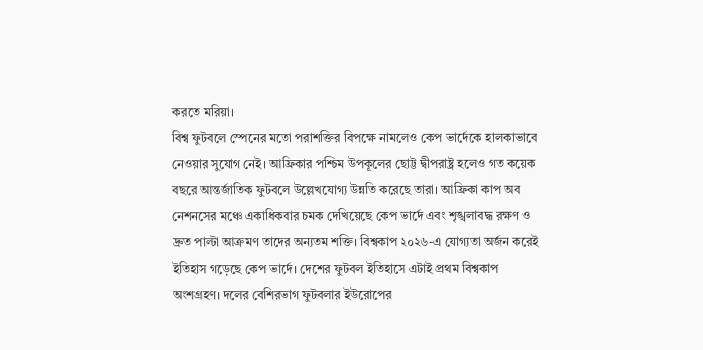করতে মরিয়া।
বিশ্ব ফুটবলে স্পেনের মতো পরাশক্তির বিপক্ষে নামলেও কেপ ভার্দেকে হালকাভাবে নেওয়ার সুযোগ নেই। আফ্রিকার পশ্চিম উপকূলের ছোট্ট দ্বীপরাষ্ট্র হলেও গত কয়েক বছরে আন্তর্জাতিক ফুটবলে উল্লেখযোগ্য উন্নতি করেছে তারা। আফ্রিকা কাপ অব নেশনসের মঞ্চে একাধিকবার চমক দেখিয়েছে কেপ ভার্দে এবং শৃঙ্খলাবদ্ধ রক্ষণ ও দ্রুত পাল্টা আক্রমণ তাদের অন্যতম শক্তি। বিশ্বকাপ ২০২৬-এ যোগ্যতা অর্জন করেই ইতিহাস গড়েছে কেপ ভার্দে। দেশের ফুটবল ইতিহাসে এটাই প্রথম বিশ্বকাপ অংশগ্রহণ। দলের বেশিরভাগ ফুটবলার ইউরোপের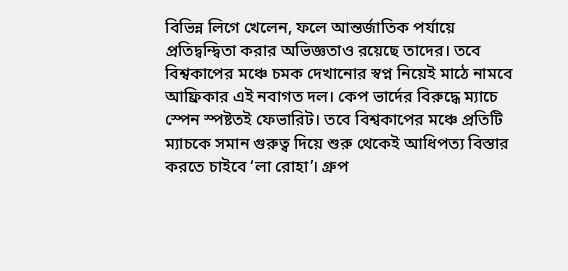বিভিন্ন লিগে খেলেন, ফলে আন্তর্জাতিক পর্যায়ে প্রতিদ্বন্দ্বিতা করার অভিজ্ঞতাও রয়েছে তাদের। তবে বিশ্বকাপের মঞ্চে চমক দেখানোর স্বপ্ন নিয়েই মাঠে নামবে আফ্রিকার এই নবাগত দল। কেপ ভার্দের বিরুদ্ধে ম্যাচে স্পেন স্পষ্টতই ফেভারিট। তবে বিশ্বকাপের মঞ্চে প্রতিটি ম্যাচকে সমান গুরুত্ব দিয়ে শুরু থেকেই আধিপত্য বিস্তার করতে চাইবে ‘লা রোহা’। গ্রুপ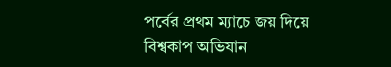পর্বের প্রথম ম্যাচে জয় দিয়ে বিশ্বকাপ অভিযান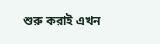শুরু করাই এখন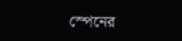স্পেনের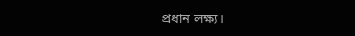প্রধান লক্ষ্য।